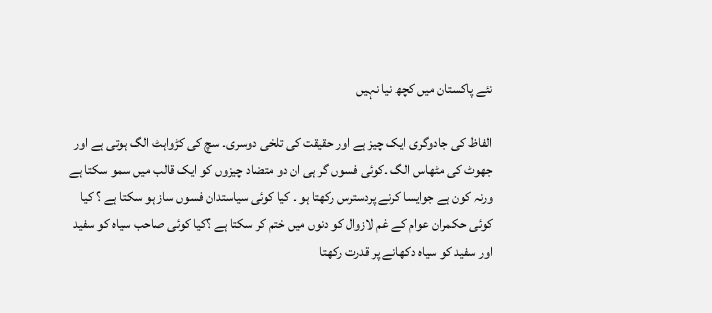نئے پاکستان میں کچھ نیا نہیں

الفاظ کی جادوگری ایک چیز ہے اور حقیقت کی تلخی دوسری۔ سچ کی کڑواہٹ الگ ہوتی ہے اور جھوٹ کی مٹھاس الگ ۔کوئی فسوں گر ہی ان دو متضاد چیزوں کو ایک قالب میں سمو سکتا ہے ورنہ کون ہے جوایسا کرنے پردسترس رکھتا ہو ۔ کیا کوئی سیاستدان فسوں ساز ہو سکتا ہے ؟ کیا کوئی حکمران عوام کے غم لازوال کو دنوں میں ختم کر سکتا ہے ؟کیا کوئی صاحب سیاہ کو سفید اور سفید کو سیاہ دکھانے پر قدرت رکھتا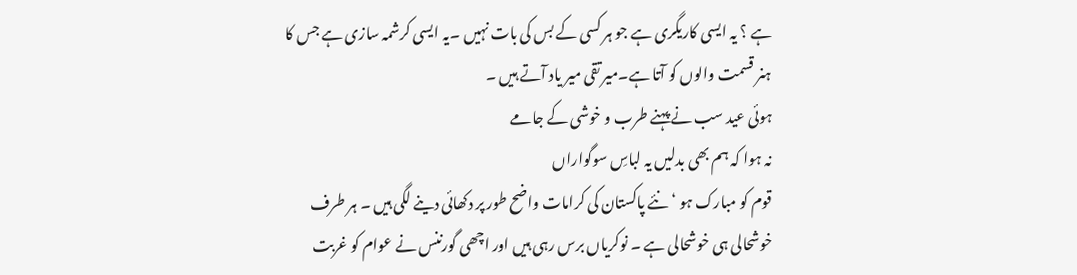ہے ؟ یہ ایسی کاریگری ہے جو ہر کسی کے بس کی بات نہیں ۔یہ ایسی کرشمہ سازی ہے جس کا ہنر قسمت والوں کو آتا ہے۔میر تقی میر یاد آتے ہیں ۔
ہوئی عید سب نے پہنے طرب و خوشی کے جامے
نہ ہوا کہ ہم بھی بدلیں یہ لباسِ سوگواراں
قوم کو مبارک ہو ‘ نئے پاکستان کی کرامات واضح طور پر دکھائی دینے لگی ہیں ۔ ہر طرف خوشحالی ہی خوشحالی ہے ۔ نوکریاں برس رہی ہیں اور اچھی گورننس نے عوام کو غربت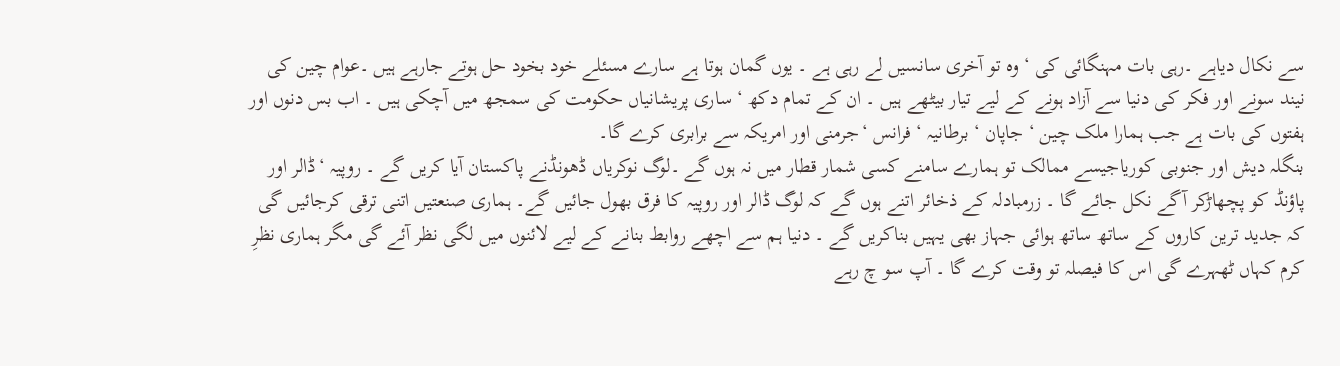سے نکال دیاہے ۔رہی بات مہنگائی کی ‘ وہ تو آخری سانسیں لے رہی ہے ۔ یوں گمان ہوتا ہے سارے مسئلے خود بخود حل ہوتے جارہے ہیں ۔عوام چین کی نیند سونے اور فکر کی دنیا سے آزاد ہونے کے لیے تیار بیٹھے ہیں ۔ ان کے تمام دکھ ‘ ساری پریشانیاں حکومت کی سمجھ میں آچکی ہیں ۔ اب بس دنوں اور ہفتوں کی بات ہے جب ہمارا ملک چین ‘ جاپان ‘ برطانیہ ‘ فرانس ‘جرمنی اور امریکہ سے برابری کرے گا۔
بنگلہ دیش اور جنوبی کوریاجیسے ممالک تو ہمارے سامنے کسی شمار قطار میں نہ ہوں گے ۔لوگ نوکریاں ڈھونڈنے پاکستان آیا کریں گے ۔ روپیہ ‘ڈالر اور پاؤنڈ کو پچھاڑکر آگے نکل جائے گا ۔ زرمبادلہ کے ذخائر اتنے ہوں گے کہ لوگ ڈالر اور روپیہ کا فرق بھول جائیں گے۔ ہماری صنعتیں اتنی ترقی کرجائیں گی کہ جدید ترین کاروں کے ساتھ ساتھ ہوائی جہاز بھی یہیں بناکریں گے ۔ دنیا ہم سے اچھے روابط بنانے کے لیے لائنوں میں لگی نظر آئے گی مگر ہماری نظرِ کرم کہاں ٹھہرے گی اس کا فیصلہ تو وقت کرے گا ۔ آپ سو چ رہے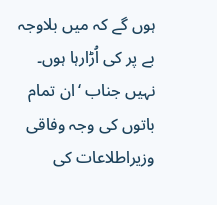ہوں گے کہ میں بلاوجہ بے پر کی اُڑارہا ہوں۔ نہیں جناب ‘ان تمام باتوں کی وجہ وفاقی وزیراطلاعات کی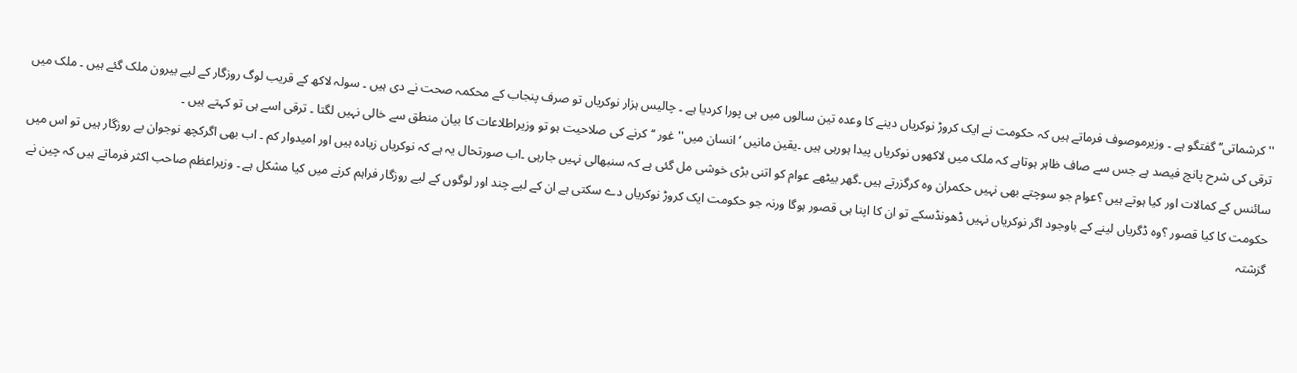''کرشماتی‘‘ گفتگو ہے ۔ وزیرموصوف فرماتے ہیں کہ حکومت نے ایک کروڑ نوکریاں دینے کا وعدہ تین سالوں میں ہی پورا کردیا ہے ۔ چالیس ہزار نوکریاں تو صرف پنجاب کے محکمہ صحت نے دی ہیں ۔ سولہ لاکھ کے قریب لوگ روزگار کے لیے بیرون ملک گئے ہیں ۔ ملک میں ترقی کی شرح پانچ فیصد ہے جس سے صاف ظاہر ہوتاہے کہ ملک میں لاکھوں نوکریاں پیدا ہورہی ہیں ۔یقین مانیں ‘ انسان میں'' غور ‘‘کرنے کی صلاحیت ہو تو وزیراطلاعات کا بیان منطق سے خالی نہیں لگتا ۔ ترقی اسے ہی تو کہتے ہیں ۔
سائنس کے کمالات اور کیا ہوتے ہیں ؟عوام جو سوچتے بھی نہیں حکمران وہ کرگزرتے ہیں ۔گھر بیٹھے عوام کو اتنی بڑی خوشی مل گئی ہے کہ سنبھالی نہیں جارہی ۔اب صورتحال یہ ہے کہ نوکریاں زیادہ ہیں اور امیدوار کم ۔ اب بھی اگرکچھ نوجوان بے روزگار ہیں تو اس میں حکومت کا کیا قصور ؟وہ ڈگریاں لینے کے باوجود اگر نوکریاں نہیں ڈھونڈسکے تو ان کا اپنا ہی قصور ہوگا ورنہ جو حکومت ایک کروڑ نوکریاں دے سکتی ہے ان کے لیے چند اور لوگوں کے لیے روزگار فراہم کرنے میں کیا مشکل ہے ۔ وزیراعظم صاحب اکثر فرماتے ہیں کہ چین نے گزشتہ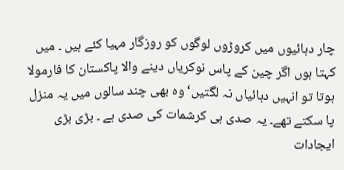چار دہائیوں میں کروڑوں لوگوں کو روزگار مہیا کئے ہیں ۔ میں کہتا ہوں اگر چین کے پاس نوکریاں دینے والا پاکستان کا فارمولا ہوتا تو انہیں دہائیاں نہ لگتیں‘ وہ بھی چند سالوں میں یہ منزل پا سکتے تھے۔ یہ صدی ہی کرشمات کی صدی ہے ۔ بڑی بڑی ایجادات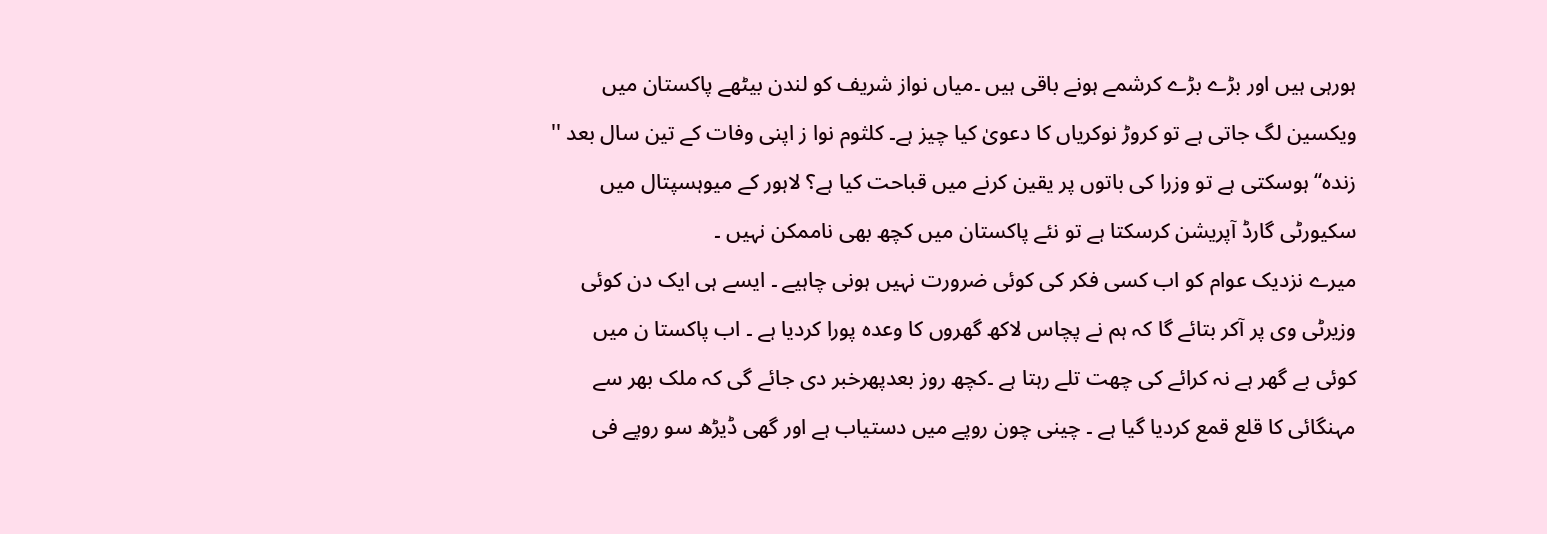ہورہی ہیں اور بڑے بڑے کرشمے ہونے باقی ہیں ۔میاں نواز شریف کو لندن بیٹھے پاکستان میں ویکسین لگ جاتی ہے تو کروڑ نوکریاں کا دعویٰ کیا چیز ہے۔ کلثوم نوا ز اپنی وفات کے تین سال بعد '' زندہ‘‘ ہوسکتی ہے تو وزرا کی باتوں پر یقین کرنے میں قباحت کیا ہے؟ لاہور کے میوہسپتال میں سکیورٹی گارڈ آپریشن کرسکتا ہے تو نئے پاکستان میں کچھ بھی ناممکن نہیں ۔
میرے نزدیک عوام کو اب کسی فکر کی کوئی ضرورت نہیں ہونی چاہیے ۔ ایسے ہی ایک دن کوئی وزیرٹی وی پر آکر بتائے گا کہ ہم نے پچاس لاکھ گھروں کا وعدہ پورا کردیا ہے ۔ اب پاکستا ن میں کوئی بے گھر ہے نہ کرائے کی چھت تلے رہتا ہے ۔کچھ روز بعدپھرخبر دی جائے گی کہ ملک بھر سے مہنگائی کا قلع قمع کردیا گیا ہے ۔ چینی چون روپے میں دستیاب ہے اور گھی ڈیڑھ سو روپے فی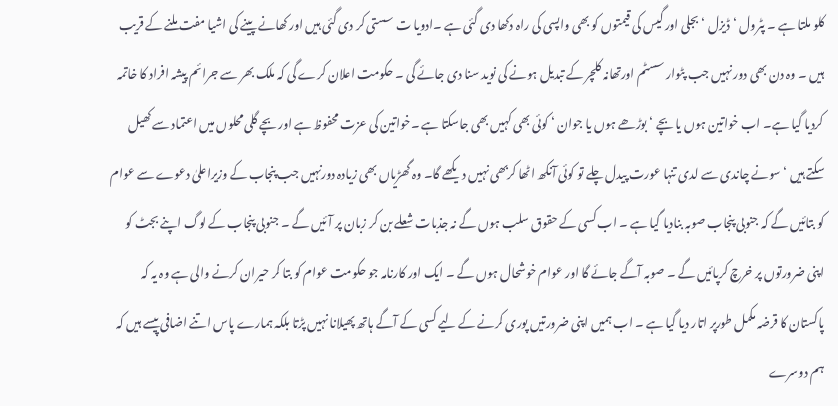کلو ملتا ہے ۔ پٹرول ‘ڈیزل ‘ بجلی اور گیس کی قیمتوں کو بھی واپسی کی راہ دکھا دی گئی ہے ۔ادویا ت سستی کر دی گئی ہیں اور کھانے پینے کی اشیا مفت ملنے کے قریب ہیں ۔ وہ دن بھی دور نہیں جب پٹوار سسٹم اورتھانہ کلچر کے تبدیل ہونے کی نوید سنا دی جائے گی ۔ حکومت اعلان کرے گی کہ ملک بھر سے جرائم پیشہ افراد کا خاتمہ کردیا گیا ہے۔ اب خواتین ہوں یا بچے ‘ بوڑھے ہوں یا جوان ‘ کوئی بھی کہیں بھی جاسکتا ہے ۔خواتین کی عزت محفوظ ہے اور بچے گلی محلوں میں اعتماد سے کھیل سکتے ہیں ‘ سونے چاندی سے لدی تنہا عورت پیدل چلے تو کوئی آنکھ اٹھا کربھی نہیں دیکھے گا۔ وہ گھڑیاں بھی زیادہ دورنہیں جب پنجاب کے وزیراعلیٰ دعوے سے عوام کو بتائیں گے کہ جنوبی پنجاب صوبہ بنادیا گیا ہے ۔ اب کسی کے حقوق سلب ہوں گے نہ جذبات شعلے بن کر زبان پر آئیں گے ۔ جنوبی پنجاب کے لوگ اپنے بجٹ کو اپنی ضرورتوں پر خرچ کرپائیں گے ۔ صوبہ آگے جائے گا اور عوام خوشحال ہوں گے ۔ ایک اور کارنامہ جو حکومت عوام کو بتا کر حیران کرنے والی ہے وہ یہ کہ پاکستان کا قرضہ مکمل طورپر اتار دیا گیا ہے ۔ اب ہمیں اپنی ضرورتیں پوری کرنے کے لیے کسی کے آگے ہاتھ پھیلانا نہیں پڑتا بلکہ ہمارے پاس اتنے اضافی پیسے ہیں کہ ہم دوسرے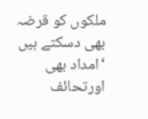ملکوں کو قرضہ بھی دسکتے ہیں ‘امداد بھی اورتحائف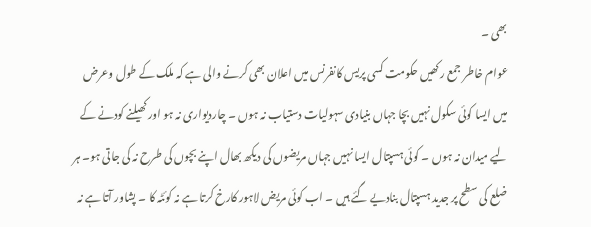بھی ۔
عوام خاطر جمع رکھیں حکومت کسی پریس کانفرنس میں اعلان بھی کرنے والی ہے کہ ملک کے طول وعرض میں ایسا کوئی سکول نہیں بچا جہاں بنیادی سہولیات دستیاب نہ ہوں ۔ چاردیواری نہ ہو اور کھیلنے کودنے کے لیے میدان نہ ہوں ۔ کوئی ہسپتال ایسا نہیں جہاں مریضوں کی دیکھ بھال اپنے بچوں کی طرح نہ کی جاتی ہو۔ ہر ضلع کی سطح پر جدید ہسپتال بنادیے گئے ہیں ۔ اب کوئی مریض لاہور کارخ کرتا ہے نہ کوئٹہ کا ۔ پشاور آتا ہے نہ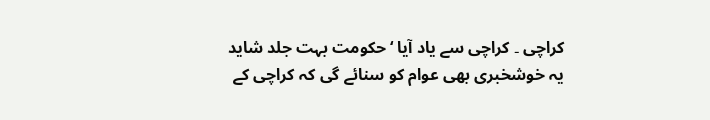کراچی ۔ کراچی سے یاد آیا ‘حکومت بہت جلد شاید یہ خوشخبری بھی عوام کو سنائے گی کہ کراچی کے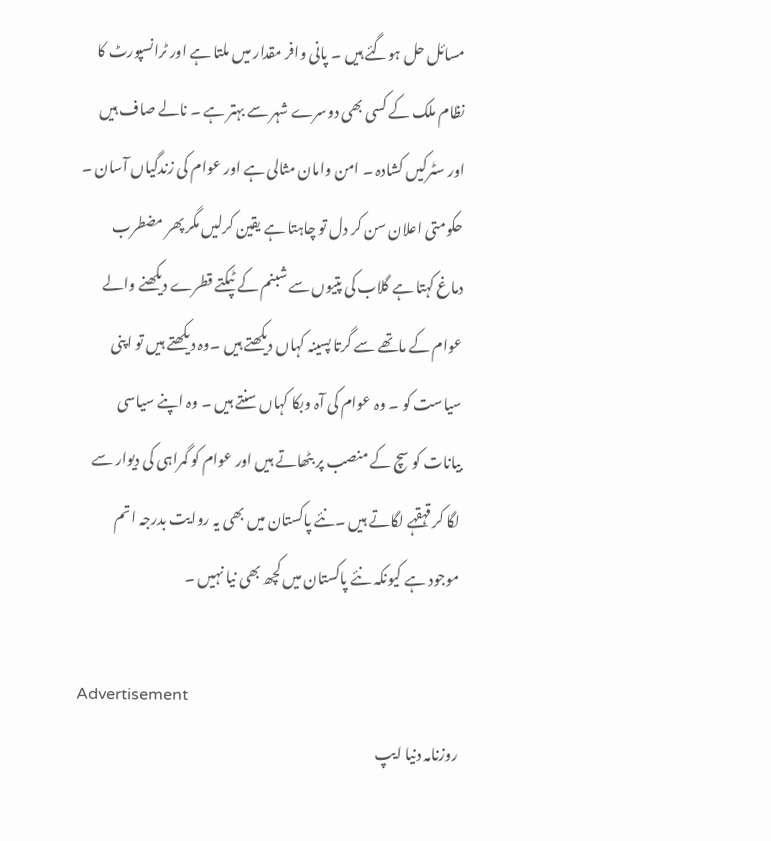مسائل حل ہوگئے ہیں ۔ پانی وافر مقدار میں ملتا ہے اور ٹرانسپورٹ کا نظام ملک کے کسی بھی دوسرے شہر سے بہتر ہے ۔ نالے صاف ہیں اور سٹرکیں کشادہ ۔ امن وامان مثالی ہے اور عوام کی زندگیاں آسان ۔
حکومتی اعلان سن کر دل تو چاہتا ہے یقین کرلیں مگر پھر مضطرب دماغ کہتا ہے گلاب کی پتیوں سے شبنم کے ٹپکتے قطرے دیکھنے والے عوام کے ماتھے سے گرتا پسینہ کہاں دیکھتے ہیں ۔وہ دیکھتے ہیں تو اپنی سیاست کو ۔ وہ عوام کی آہ وبکا کہاں سنتے ہیں ۔ وہ اپنے سیاسی بیانات کو سچ کے منصب پر بٹھاتے ہیں اور عوام کو گمراہی کی دیوار سے لگا کر قہقہے لگاتے ہیں ۔نئے پاکستان میں بھی یہ روایت بدرجہ اتم موجود ہے کیونکہ نئے پاکستان میں کچھ بھی نیا نہیں ۔

Advertisement
روزنامہ دنیا ایپ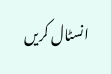انسٹال کریں